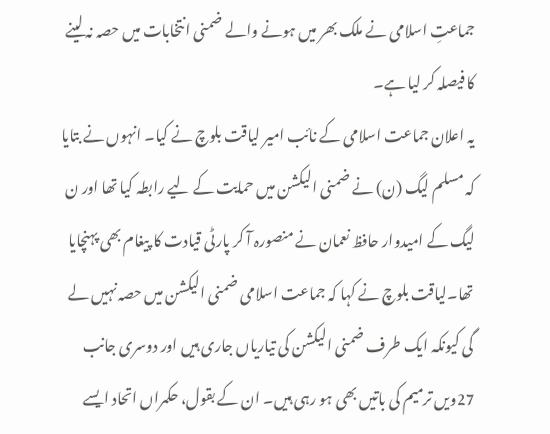جماعتِ اسلامی نے ملک بھر میں ہونے والے ضمنی انتخابات میں حصہ نہ لینے کا فیصلہ کر لیا ہے۔
یہ اعلان جماعت اسلامی کے نائب امیر لیاقت بلوچ نے کیا۔ انہوں نے بتایا کہ مسلم لیگ (ن) نے ضمنی الیکشن میں حمایت کے لیے رابطہ کیا تھا اور ن لیگ کے امیدوار حافظ نعمان نے منصورہ آ کر پارٹی قیادت کا پیغام بھی پہنچایا تھا۔لیاقت بلوچ نے کہا کہ جماعت اسلامی ضمنی الیکشن میں حصہ نہیں لے گی کیونکہ ایک طرف ضمنی الیکشن کی تیاریاں جاری ہیں اور دوسری جانب 27ویں ترمیم کی باتیں بھی ہو رہی ہیں۔ ان کے بقول، حکمراں اتحاد ایسے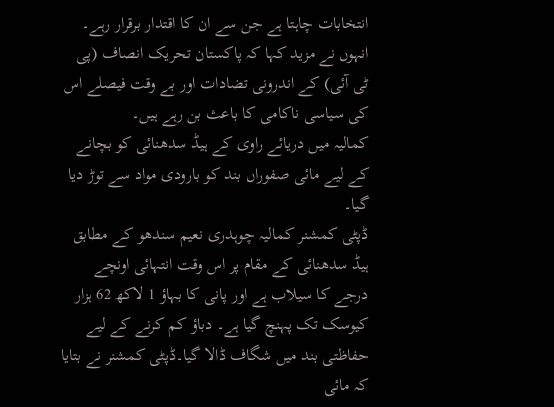انتخابات چاہتا ہے جن سے ان کا اقتدار برقرار رہے۔
انہوں نے مزید کہا کہ پاکستان تحریک انصاف (پی ٹی آئی) کے اندرونی تضادات اور بے وقت فیصلے اس کی سیاسی ناکامی کا باعث بن رہے ہیں۔
کمالیہ میں دریائے راوی کے ہیڈ سدھنائی کو بچانے کے لیے مائی صفوراں بند کو بارودی مواد سے توڑ دیا گیا۔
ڈپٹی کمشنر کمالیہ چوہدری نعیم سندھو کے مطابق ہیڈ سدھنائی کے مقام پر اس وقت انتہائی اونچے درجے کا سیلاب ہے اور پانی کا بہاؤ 1 لاکھ 62 ہزار کیوسک تک پہنچ گیا ہے۔ دباؤ کم کرنے کے لیے حفاظتی بند میں شگاف ڈالا گیا۔ڈپٹی کمشنر نے بتایا کہ مائی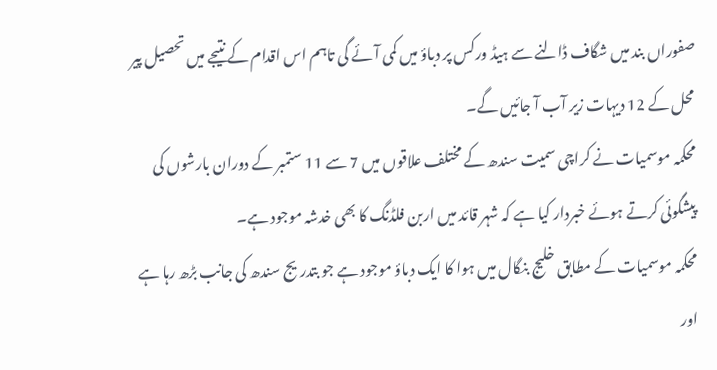صفوراں بند میں شگاف ڈالنے سے ہیڈ ورکس پر دباؤ میں کمی آئے گی تاہم اس اقدام کے نتیجے میں تحصیل پیر محل کے 12 دیہات زیر آب آ جائیں گے۔
محکمہ موسمیات نے کراچی سمیت سندھ کے مختلف علاقوں میں 7 سے 11 ستمبر کے دوران بارشوں کی پیشگوئی کرتے ہوئے خبردار کیا ہے کہ شہر قائد میں اربن فلڈنگ کا بھی خدشہ موجود ہے۔
محکمہ موسمیات کے مطابق خلیج بنگال میں ہوا کا ایک دباؤ موجود ہے جو بتدریج سندھ کی جانب بڑھ رہا ہے اور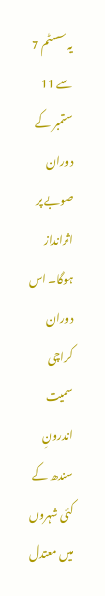یہ سسٹم 7 سے 11 ستمبر کے دوران صوبے پر اثرانداز ہوگا۔ اس دوران کراچی سمیت اندرونِ سندھ کے کئی شہروں میں معتدل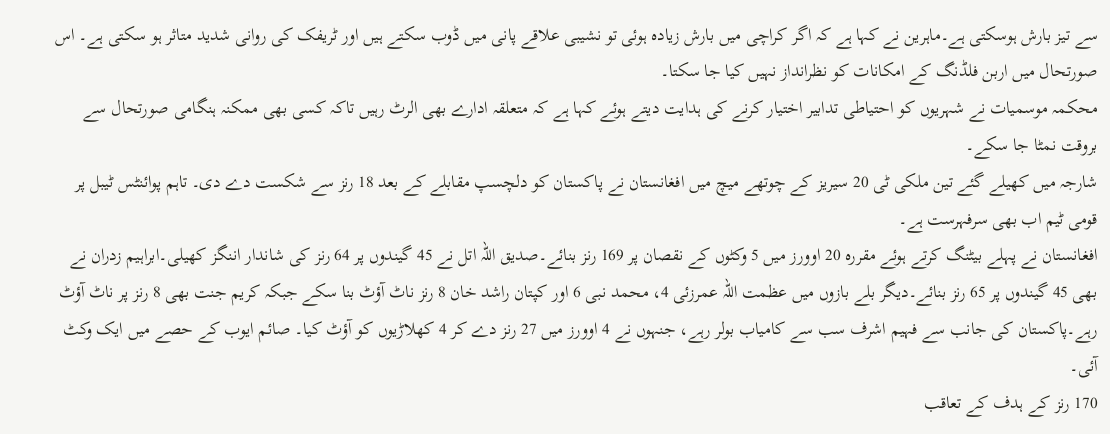سے تیز بارش ہوسکتی ہے۔ماہرین نے کہا ہے کہ اگر کراچی میں بارش زیادہ ہوئی تو نشیبی علاقے پانی میں ڈوب سکتے ہیں اور ٹریفک کی روانی شدید متاثر ہو سکتی ہے۔ اس صورتحال میں اربن فلڈنگ کے امکانات کو نظرانداز نہیں کیا جا سکتا۔
محکمہ موسمیات نے شہریوں کو احتیاطی تدابیر اختیار کرنے کی ہدایت دیتے ہوئے کہا ہے کہ متعلقہ ادارے بھی الرٹ رہیں تاکہ کسی بھی ممکنہ ہنگامی صورتحال سے بروقت نمٹا جا سکے۔
شارجہ میں کھیلے گئے تین ملکی ٹی 20 سیریز کے چوتھے میچ میں افغانستان نے پاکستان کو دلچسپ مقابلے کے بعد 18 رنز سے شکست دے دی۔ تاہم پوائنٹس ٹیبل پر قومی ٹیم اب بھی سرفہرست ہے۔
افغانستان نے پہلے بیٹنگ کرتے ہوئے مقررہ 20 اوورز میں 5 وکٹوں کے نقصان پر 169 رنز بنائے۔صدیق اللہ اتل نے 45 گیندوں پر 64 رنز کی شاندار اننگز کھیلی۔ابراہیم زدران نے بھی 45 گیندوں پر 65 رنز بنائے۔دیگر بلے بازوں میں عظمت اللہ عمرزئی 4، محمد نبی 6 اور کپتان راشد خان 8 رنز ناٹ آؤٹ بنا سکے جبکہ کریم جنت بھی 8 رنز پر ناٹ آؤٹ رہے۔پاکستان کی جانب سے فہیم اشرف سب سے کامیاب بولر رہے، جنہوں نے 4 اوورز میں 27 رنز دے کر 4 کھلاڑیوں کو آؤٹ کیا۔ صائم ایوب کے حصے میں ایک وکٹ آئی۔
170 رنز کے ہدف کے تعاقب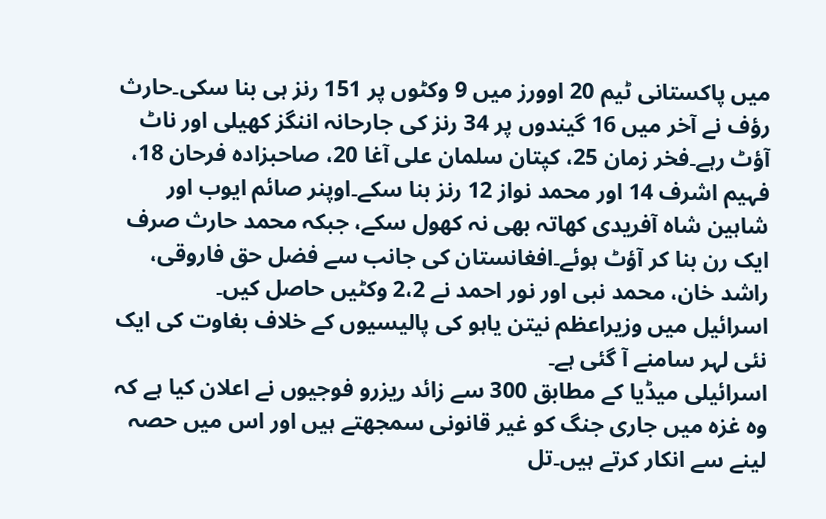میں پاکستانی ٹیم 20 اوورز میں 9 وکٹوں پر 151 رنز ہی بنا سکی۔حارث رؤف نے آخر میں 16 گیندوں پر 34 رنز کی جارحانہ اننگز کھیلی اور ناٹ آؤٹ رہے۔فخر زمان 25، کپتان سلمان علی آغا 20، صاحبزادہ فرحان 18، فہیم اشرف 14 اور محمد نواز 12 رنز بنا سکے۔اوپنر صائم ایوب اور شاہین شاہ آفریدی کھاتہ بھی نہ کھول سکے، جبکہ محمد حارث صرف ایک رن بنا کر آؤٹ ہوئے۔افغانستان کی جانب سے فضل حق فاروقی، راشد خان، محمد نبی اور نور احمد نے 2،2 وکٹیں حاصل کیں۔
اسرائیل میں وزیراعظم نیتن یاہو کی پالیسیوں کے خلاف بغاوت کی ایک نئی لہر سامنے آ گئی ہے۔
اسرائیلی میڈیا کے مطابق 300 سے زائد ریزرو فوجیوں نے اعلان کیا ہے کہ وہ غزہ میں جاری جنگ کو غیر قانونی سمجھتے ہیں اور اس میں حصہ لینے سے انکار کرتے ہیں۔تل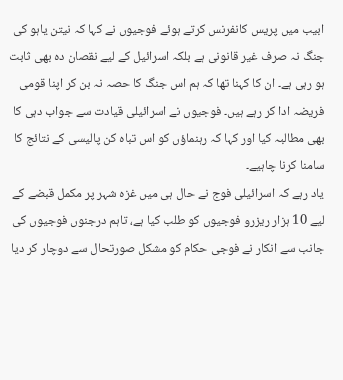ابیب میں پریس کانفرنس کرتے ہوئے فوجیوں نے کہا کہ نیتن یاہو کی جنگ نہ صرف غیر قانونی ہے بلکہ اسرائیل کے لیے نقصان دہ بھی ثابت ہو رہی ہے۔ ان کا کہنا تھا کہ ہم اس جنگ کا حصہ نہ بن کر اپنا قومی فریضہ ادا کر رہے ہیں۔ فوجیوں نے اسرائیلی قیادت سے جواب دہی کا بھی مطالبہ کیا اور کہا کہ رہنماؤں کو اس تباہ کن پالیسی کے نتائج کا سامنا کرنا چاہیے۔
یاد رہے کہ اسرائیلی فوج نے حال ہی میں غزہ شہر پر مکمل قبضے کے لیے 10 ہزار ریزرو فوجیوں کو طلب کیا ہے، تاہم درجنوں فوجیوں کی جانب سے انکار نے فوجی حکام کو مشکل صورتحال سے دوچار کر دیا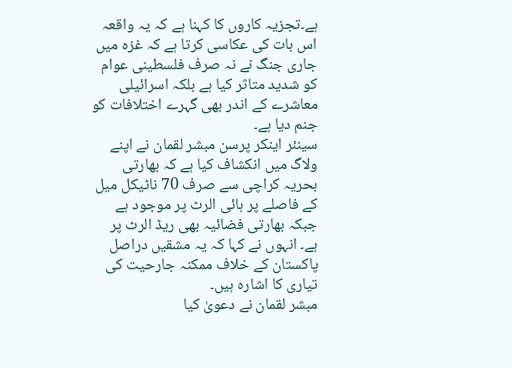ہے۔تجزیہ کاروں کا کہنا ہے کہ یہ واقعہ اس بات کی عکاسی کرتا ہے کہ غزہ میں جاری جنگ نے نہ صرف فلسطینی عوام کو شدید متاثر کیا ہے بلکہ اسرائیلی معاشرے کے اندر بھی گہرے اختلافات کو جنم دیا ہے۔
سینئر اینکر پرسن مبشر لقمان نے اپنے ولاگ میں انکشاف کیا ہے کہ بھارتی بحریہ کراچی سے صرف 70 ناٹیکل میل کے فاصلے پر ہائی الرٹ پر موجود ہے جبکہ بھارتی فضائیہ بھی ریڈ الرٹ پر ہے۔ انہوں نے کہا کہ یہ مشقیں دراصل پاکستان کے خلاف ممکنہ جارحیت کی تیاری کا اشارہ ہیں۔
مبشر لقمان نے دعویٰ کیا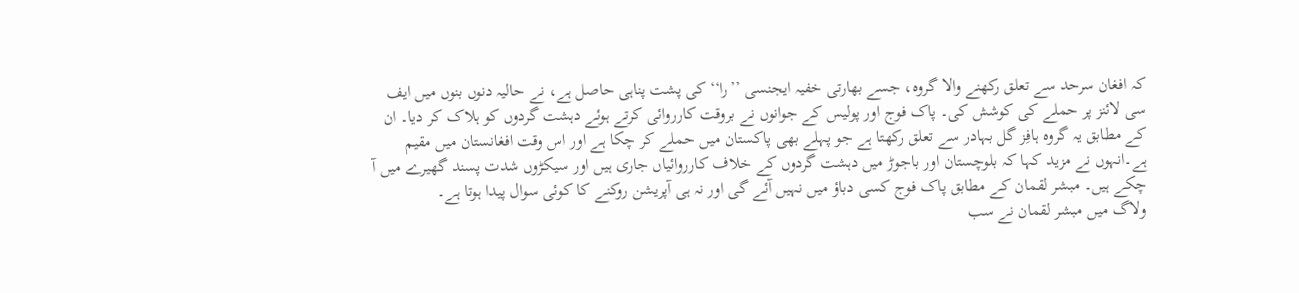کہ افغان سرحد سے تعلق رکھنے والا گروہ، جسے بھارتی خفیہ ایجنسی ’’را‘‘ کی پشت پناہی حاصل ہے، نے حالیہ دنوں بنوں میں ایف سی لائنز پر حملے کی کوشش کی۔ پاک فوج اور پولیس کے جوانوں نے بروقت کارروائی کرتے ہوئے دہشت گردوں کو ہلاک کر دیا۔ ان کے مطابق یہ گروہ ہافِز گل بہادر سے تعلق رکھتا ہے جو پہلے بھی پاکستان میں حملے کر چکا ہے اور اس وقت افغانستان میں مقیم ہے۔انہوں نے مزید کہا کہ بلوچستان اور باجوڑ میں دہشت گردوں کے خلاف کارروائیاں جاری ہیں اور سیکڑوں شدت پسند گھیرے میں آ چکے ہیں۔ مبشر لقمان کے مطابق پاک فوج کسی دباؤ میں نہیں آئے گی اور نہ ہی آپریشن روکنے کا کوئی سوال پیدا ہوتا ہے۔
ولاگ میں مبشر لقمان نے سب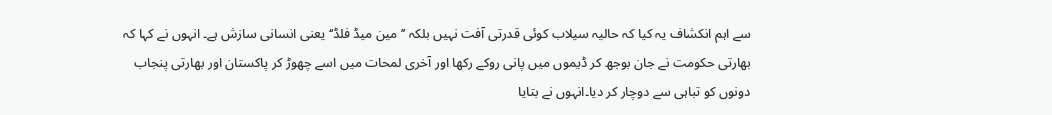سے اہم انکشاف یہ کیا کہ حالیہ سیلاب کوئی قدرتی آفت نہیں بلکہ ’’مین میڈ فلڈ‘‘ یعنی انسانی سازش ہے۔ انہوں نے کہا کہ بھارتی حکومت نے جان بوجھ کر ڈیموں میں پانی روکے رکھا اور آخری لمحات میں اسے چھوڑ کر پاکستان اور بھارتی پنجاب دونوں کو تباہی سے دوچار کر دیا۔انہوں نے بتایا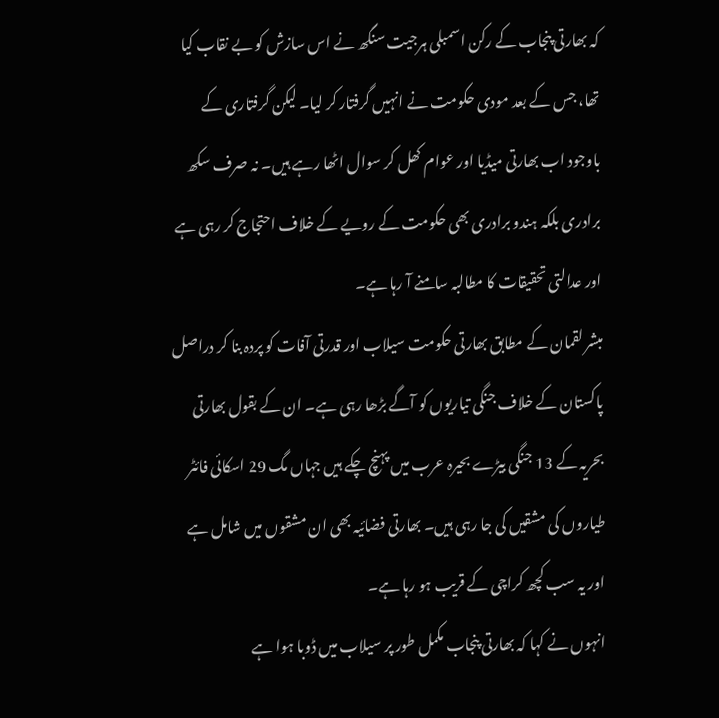کہ بھارتی پنجاب کے رکن اسمبلی ہرجیت سنگھ نے اس سازش کو بے نقاب کیا تھا، جس کے بعد مودی حکومت نے انہیں گرفتار کر لیا۔ لیکن گرفتاری کے باوجود اب بھارتی میڈیا اور عوام کھل کر سوال اٹھا رہے ہیں۔ نہ صرف سکھ برادری بلکہ ہندو برادری بھی حکومت کے رویے کے خلاف احتجاج کر رہی ہے اور عدالتی تحقیقات کا مطالبہ سامنے آ رہا ہے۔
مبشر لقمان کے مطابق بھارتی حکومت سیلاب اور قدرتی آفات کو پردہ بنا کر دراصل پاکستان کے خلاف جنگی تیاریوں کو آگے بڑھا رہی ہے۔ ان کے بقول بھارتی بحریہ کے 13 جنگی بیڑے بحیرہ عرب میں پہنچ چکے ہیں جہاں مگ 29 اسکائی فائٹر طیاروں کی مشقیں کی جا رہی ہیں۔ بھارتی فضائیہ بھی ان مشقوں میں شامل ہے اور یہ سب کچھ کراچی کے قریب ہو رہا ہے۔
انہوں نے کہا کہ بھارتی پنجاب مکمل طور پر سیلاب میں ڈوبا ہوا ہے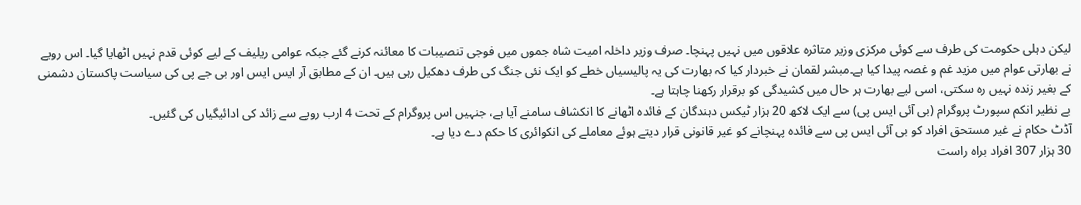لیکن دہلی حکومت کی طرف سے کوئی مرکزی وزیر متاثرہ علاقوں میں نہیں پہنچا۔ صرف وزیر داخلہ امیت شاہ جموں میں فوجی تنصیبات کا معائنہ کرنے گئے جبکہ عوامی ریلیف کے لیے کوئی قدم نہیں اٹھایا گیا۔ اس رویے نے بھارتی عوام میں مزید غم و غصہ پیدا کیا ہے۔مبشر لقمان نے خبردار کیا کہ بھارت کی یہ پالیسیاں خطے کو ایک نئی جنگ کی طرف دھکیل رہی ہیں۔ ان کے مطابق آر ایس ایس اور بی جے پی کی سیاست پاکستان دشمنی کے بغیر زندہ نہیں رہ سکتی، اسی لیے بھارت ہر حال میں کشیدگی کو برقرار رکھنا چاہتا ہے۔
بے نظیر انکم سپورٹ پروگرام (بی آئی ایس پی) سے ایک لاکھ 20 ہزار ٹیکس دہندگان کے فائدہ اٹھانے کا انکشاف سامنے آیا ہے، جنہیں اس پروگرام کے تحت 4 ارب روپے سے زائد کی ادائیگیاں کی گئیں۔
آڈٹ حکام نے غیر مستحق افراد کو بی آئی ایس پی سے فائدہ پہنچانے کو غیر قانونی قرار دیتے ہوئے معاملے کی انکوائری کا حکم دے دیا ہے۔
30 ہزار 307 افراد براہ راست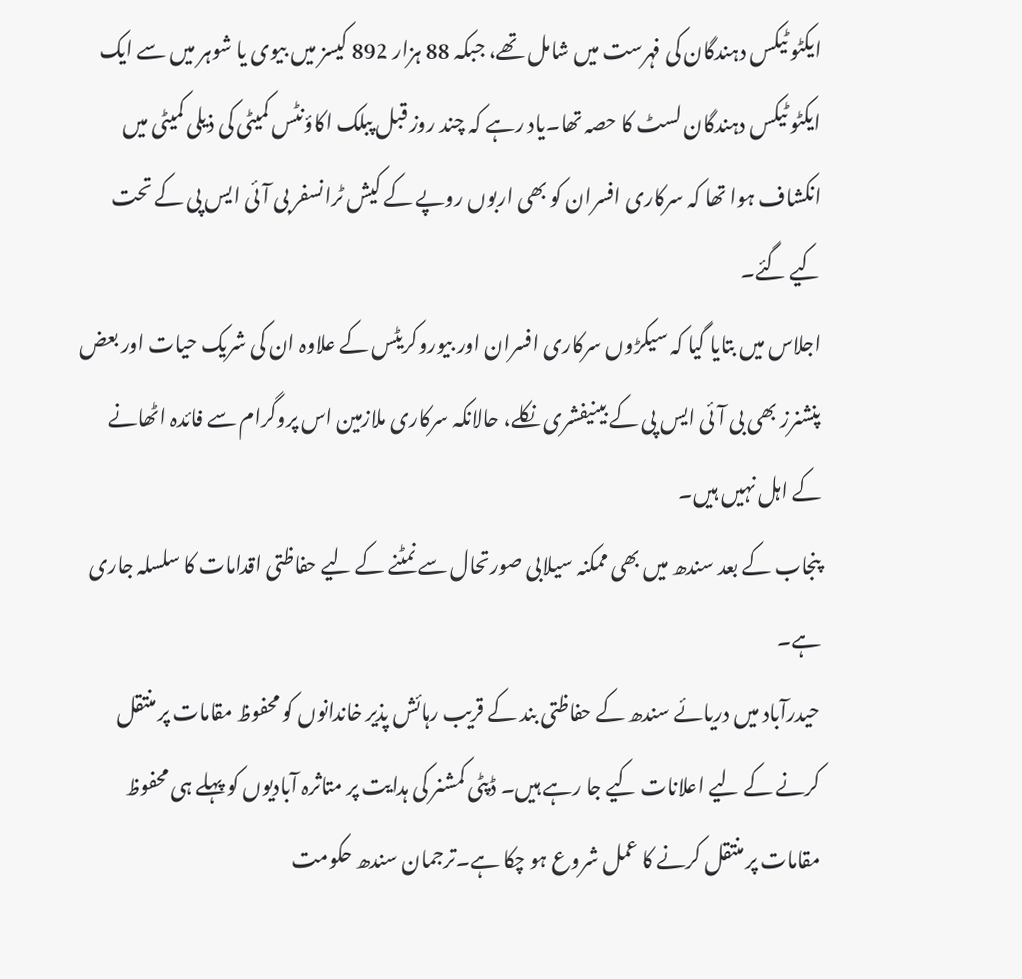ایکٹو ٹیکس دہندگان کی فہرست میں شامل تھے، جبکہ 88 ہزار 892 کیسز میں بیوی یا شوہر میں سے ایک ایکٹو ٹیکس دہندگان لسٹ کا حصہ تھا۔یاد رہے کہ چند روز قبل پبلک اکاؤنٹس کمیٹی کی ذیلی کمیٹی میں انکشاف ہوا تھا کہ سرکاری افسران کو بھی اربوں روپے کے کیش ٹرانسفر بی آئی ایس پی کے تحت کیے گئے۔
اجلاس میں بتایا گیا کہ سیکڑوں سرکاری افسران اور بیوروکریٹس کے علاوہ ان کی شریک حیات اور بعض پنشنرز بھی بی آئی ایس پی کے بینیفشری نکلے، حالانکہ سرکاری ملازمین اس پروگرام سے فائدہ اٹھانے کے اہل نہیں ہیں۔
پنجاب کے بعد سندھ میں بھی ممکنہ سیلابی صورتحال سے نمٹنے کے لیے حفاظتی اقدامات کا سلسلہ جاری ہے۔
حیدرآباد میں دریائے سندھ کے حفاظتی بند کے قریب رہائش پذیر خاندانوں کو محفوظ مقامات پر منتقل کرنے کے لیے اعلانات کیے جا رہے ہیں۔ ڈپٹی کمشنر کی ہدایت پر متاثرہ آبادیوں کو پہلے ہی محفوظ مقامات پر منتقل کرنے کا عمل شروع ہو چکا ہے۔ترجمان سندھ حکومت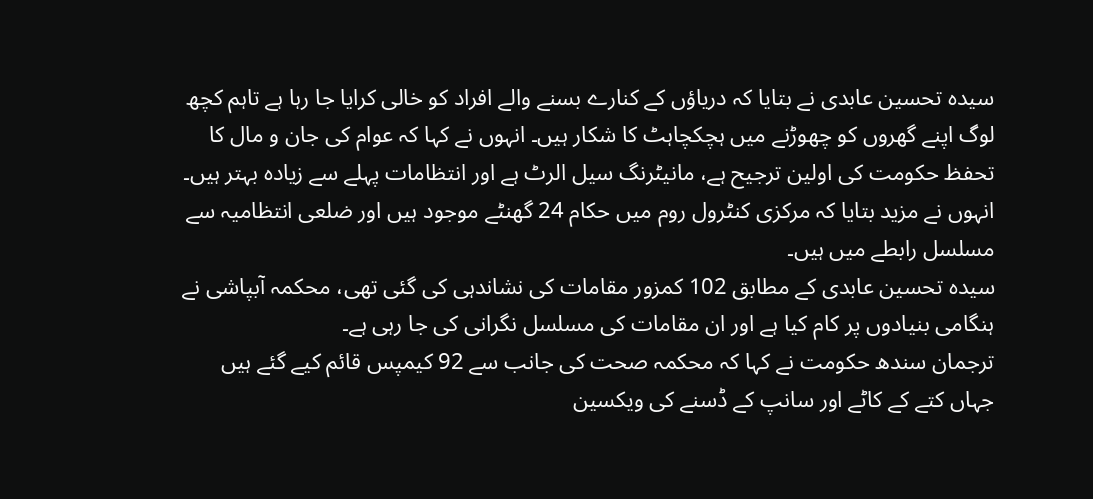سیدہ تحسین عابدی نے بتایا کہ دریاؤں کے کنارے بسنے والے افراد کو خالی کرایا جا رہا ہے تاہم کچھ لوگ اپنے گھروں کو چھوڑنے میں ہچکچاہٹ کا شکار ہیں۔ انہوں نے کہا کہ عوام کی جان و مال کا تحفظ حکومت کی اولین ترجیح ہے، مانیٹرنگ سیل الرٹ ہے اور انتظامات پہلے سے زیادہ بہتر ہیں۔
انہوں نے مزید بتایا کہ مرکزی کنٹرول روم میں حکام 24 گھنٹے موجود ہیں اور ضلعی انتظامیہ سے مسلسل رابطے میں ہیں۔
سیدہ تحسین عابدی کے مطابق 102 کمزور مقامات کی نشاندہی کی گئی تھی، محکمہ آبپاشی نے ہنگامی بنیادوں پر کام کیا ہے اور ان مقامات کی مسلسل نگرانی کی جا رہی ہے۔
ترجمان سندھ حکومت نے کہا کہ محکمہ صحت کی جانب سے 92 کیمپس قائم کیے گئے ہیں جہاں کتے کے کاٹے اور سانپ کے ڈسنے کی ویکسین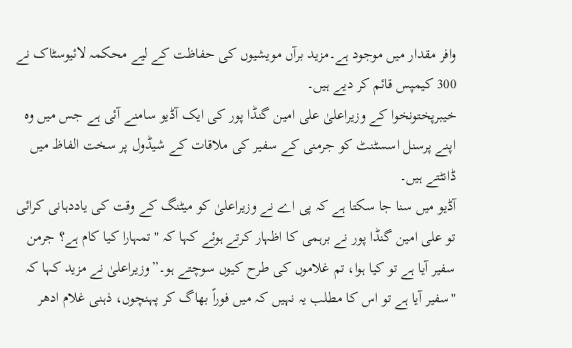وافر مقدار میں موجود ہے۔مزید برآں مویشیوں کی حفاظت کے لیے محکمہ لائیوسٹاک نے 300 کیمپس قائم کر دیے ہیں۔
خیبرپختونخوا کے وزیراعلیٰ علی امین گنڈا پور کی ایک آڈیو سامنے آئی ہے جس میں وہ اپنے پرسنل اسسٹنٹ کو جرمنی کے سفیر کی ملاقات کے شیڈول پر سخت الفاظ میں ڈانٹتے ہیں۔
آڈیو میں سنا جا سکتا ہے کہ پی اے نے وزیراعلیٰ کو میٹنگ کے وقت کی یاددہانی کرائی تو علی امین گنڈا پور نے برہمی کا اظہار کرتے ہوئے کہا کہ "تمہارا کیا کام ہے؟ جرمن سفیر آیا ہے تو کیا ہوا، تم غلاموں کی طرح کیوں سوچتے ہو۔”وزیراعلیٰ نے مزید کہا کہ "سفیر آیا ہے تو اس کا مطلب یہ نہیں کہ میں فوراً بھاگ کر پہنچوں، ذہنی غلام ادھر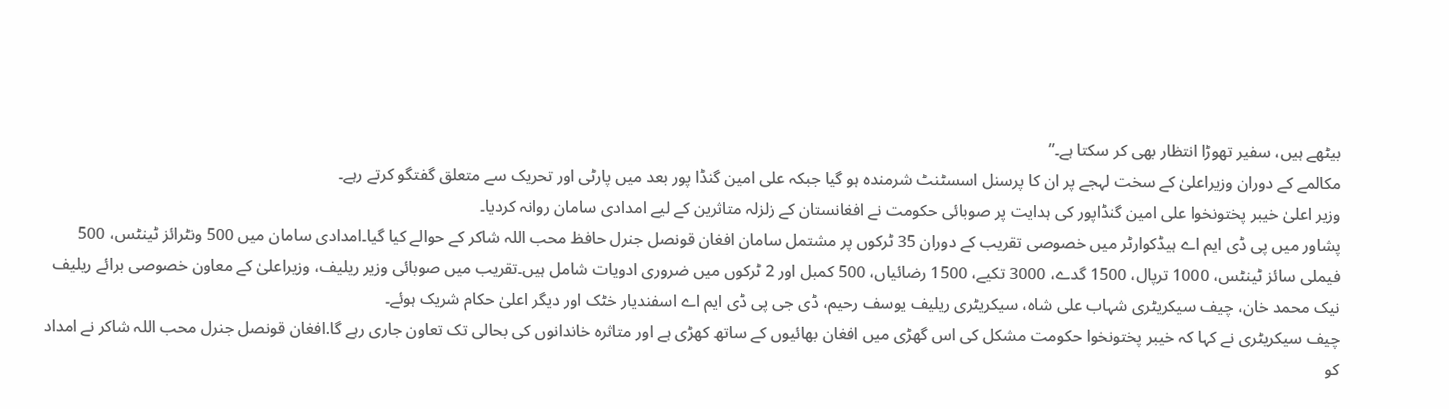بیٹھے ہیں، سفیر تھوڑا انتظار بھی کر سکتا ہے۔”
مکالمے کے دوران وزیراعلیٰ کے سخت لہجے پر ان کا پرسنل اسسٹنٹ شرمندہ ہو گیا جبکہ علی امین گنڈا پور بعد میں پارٹی اور تحریک سے متعلق گفتگو کرتے رہے۔
وزیر اعلیٰ خیبر پختونخوا علی امین گنڈاپور کی ہدایت پر صوبائی حکومت نے افغانستان کے زلزلہ متاثرین کے لیے امدادی سامان روانہ کردیا۔
پشاور میں پی ڈی ایم اے ہیڈکوارٹر میں خصوصی تقریب کے دوران 35 ٹرکوں پر مشتمل سامان افغان قونصل جنرل حافظ محب اللہ شاکر کے حوالے کیا گیا۔امدادی سامان میں 500 ونٹرائز ٹینٹس، 500 فیملی سائز ٹینٹس، 1000 ترپال، 1500 گدے، 3000 تکیے، 1500 رضائیاں، 500 کمبل اور 2 ٹرکوں میں ضروری ادویات شامل ہیں۔تقریب میں صوبائی وزیر ریلیف، وزیراعلیٰ کے معاون خصوصی برائے ریلیف نیک محمد خان، چیف سیکریٹری شہاب علی شاہ، سیکریٹری ریلیف یوسف رحیم، ڈی جی پی ڈی ایم اے اسفندیار خٹک اور دیگر اعلیٰ حکام شریک ہوئے۔
چیف سیکریٹری نے کہا کہ خیبر پختونخوا حکومت مشکل کی اس گھڑی میں افغان بھائیوں کے ساتھ کھڑی ہے اور متاثرہ خاندانوں کی بحالی تک تعاون جاری رہے گا.افغان قونصل جنرل محب اللہ شاکر نے امداد کو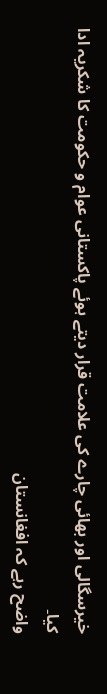خیرسگالی اور بھائی چارے کی علامت قرار دیتے ہوئے پاکستانی عوام و حکومت کا شکریہ ادا کیا۔
واضح رہے کہ افغانستان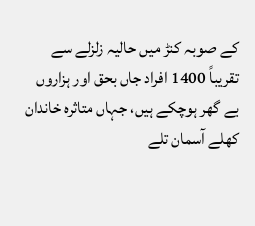کے صوبہ کنڑ میں حالیہ زلزلے سے تقریباً 1400 افراد جاں بحق اور ہزاروں بے گھر ہوچکے ہیں، جہاں متاثرہ خاندان کھلے آسمان تلے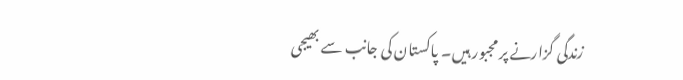زندگی گزارنے پر مجبور ہیں۔ پاکستان کی جانب سے بھیجی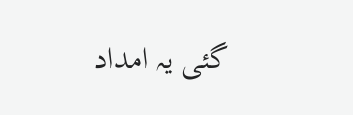گئی یہ امداد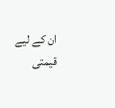ان کے لیے قیمتی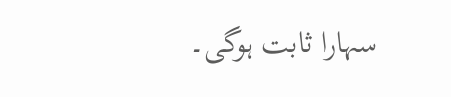سہارا ثابت ہوگی۔